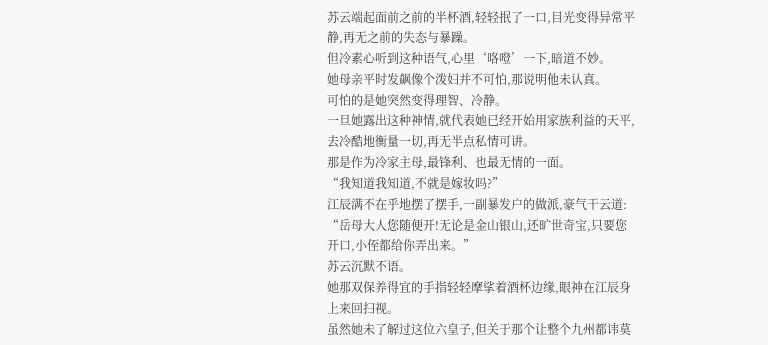苏云端起面前之前的半杯酒,轻轻抿了一口,目光变得异常平静,再无之前的失态与暴躁。
但冷素心听到这种语气,心里‘咯噔’一下,暗道不妙。
她母亲平时发飙像个泼妇并不可怕,那说明他未认真。
可怕的是她突然变得理智、冷静。
一旦她露出这种神情,就代表她已经开始用家族利益的天平,去冷酷地衡量一切,再无半点私情可讲。
那是作为冷家主母,最锋利、也最无情的一面。
“我知道我知道,不就是嫁妆吗?”
江辰满不在乎地摆了摆手,一副暴发户的做派,豪气干云道:
“岳母大人您随便开!无论是金山银山,还旷世奇宝,只要您开口,小侄都给你弄出来。”
苏云沉默不语。
她那双保养得宜的手指轻轻摩挲着酒杯边缘,眼神在江辰身上来回扫视。
虽然她未了解过这位六皇子,但关于那个让整个九州都讳莫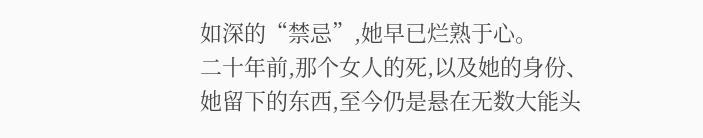如深的“禁忌”,她早已烂熟于心。
二十年前,那个女人的死,以及她的身份、她留下的东西,至今仍是悬在无数大能头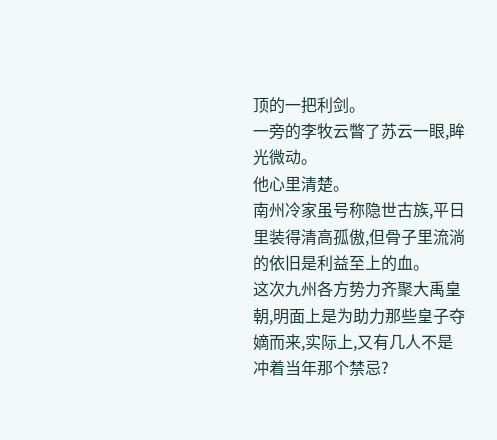顶的一把利剑。
一旁的李牧云瞥了苏云一眼,眸光微动。
他心里清楚。
南州冷家虽号称隐世古族,平日里装得清高孤傲,但骨子里流淌的依旧是利益至上的血。
这次九州各方势力齐聚大禹皇朝,明面上是为助力那些皇子夺嫡而来,实际上,又有几人不是冲着当年那个禁忌?